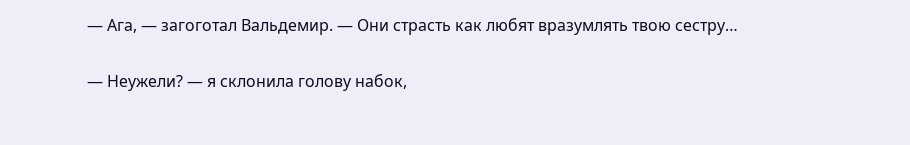— Ага, — загоготал Вальдемир. — Они страсть как любят вразумлять твою сестру…

— Неужели? — я склонила голову набок,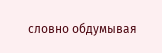словно обдумывая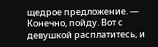щедрое предложение. — Конечно, пойду. Вот с девушкой расплатитесь, и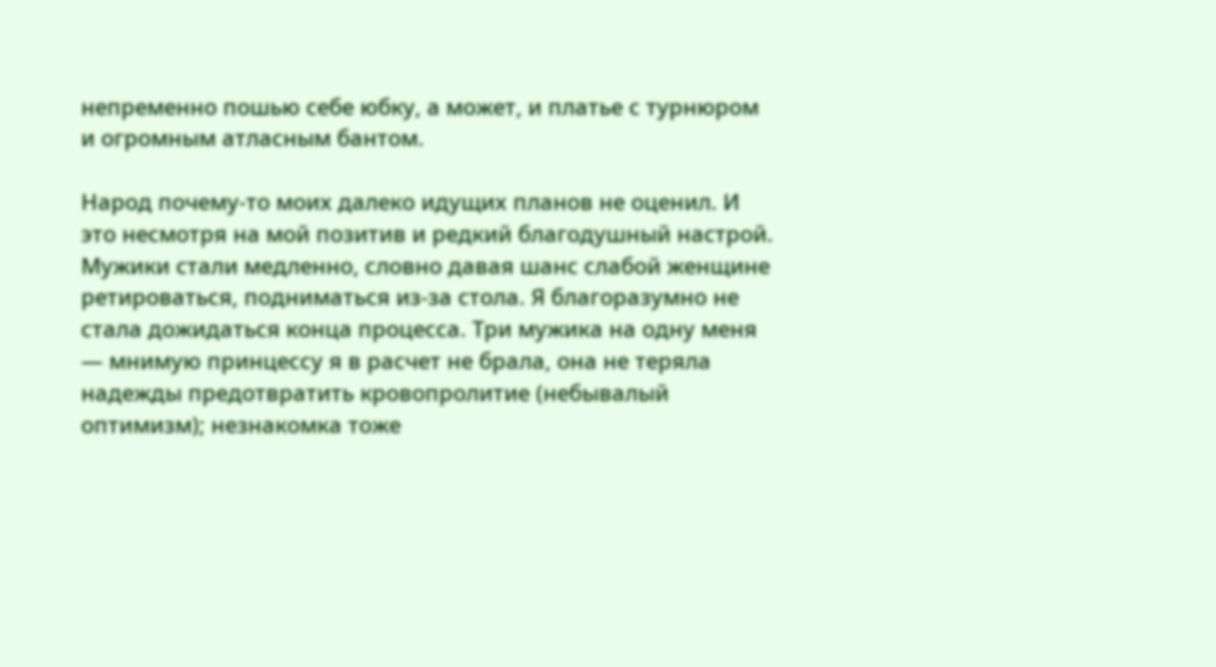непременно пошью себе юбку, а может, и платье с турнюром и огромным атласным бантом.

Народ почему-то моих далеко идущих планов не оценил. И это несмотря на мой позитив и редкий благодушный настрой. Мужики стали медленно, словно давая шанс слабой женщине ретироваться, подниматься из-за стола. Я благоразумно не стала дожидаться конца процесса. Три мужика на одну меня — мнимую принцессу я в расчет не брала, она не теряла надежды предотвратить кровопролитие (небывалый оптимизм); незнакомка тоже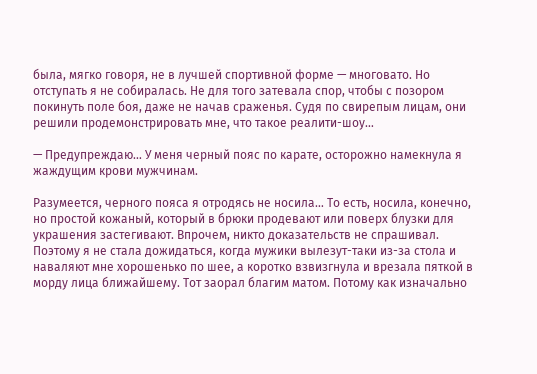была, мягко говоря, не в лучшей спортивной форме — многовато. Но отступать я не собиралась. Не для того затевала спор, чтобы с позором покинуть поле боя, даже не начав сраженья. Судя по свирепым лицам, они решили продемонстрировать мне, что такое реалити-шоу…

— Предупреждаю… У меня черный пояс по карате, осторожно намекнула я жаждущим крови мужчинам.

Разумеется, черного пояса я отродясь не носила… То есть, носила, конечно, но простой кожаный, который в брюки продевают или поверх блузки для украшения застегивают. Впрочем, никто доказательств не спрашивал. Поэтому я не стала дожидаться, когда мужики вылезут-таки из-за стола и наваляют мне хорошенько по шее, а коротко взвизгнула и врезала пяткой в морду лица ближайшему. Тот заорал благим матом. Потому как изначально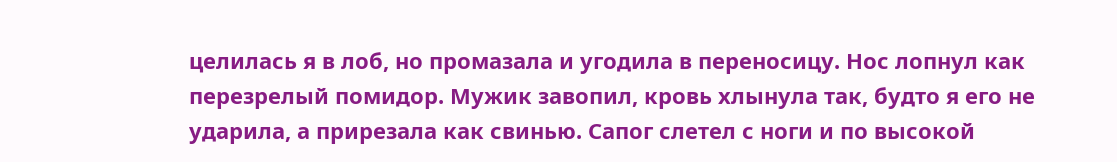целилась я в лоб, но промазала и угодила в переносицу. Нос лопнул как перезрелый помидор. Мужик завопил, кровь хлынула так, будто я его не ударила, а прирезала как свинью. Сапог слетел с ноги и по высокой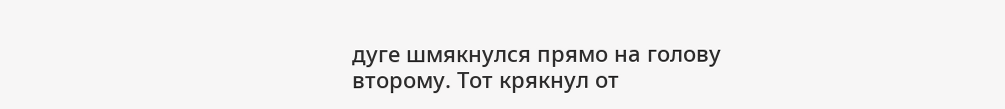дуге шмякнулся прямо на голову второму. Тот крякнул от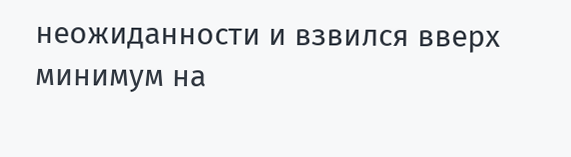неожиданности и взвился вверх минимум на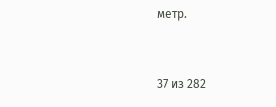метр.



37 из 282